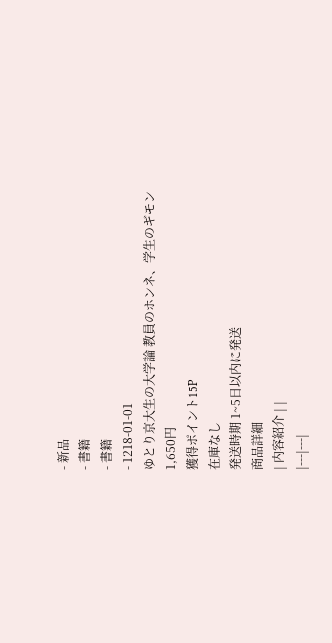- 新品
- 書籍
- 書籍
- 1218-01-01
ゆとり京大生の大学論 教員のホンネ、学生のギモン
1,650円
獲得ポイント15P
在庫なし
発送時期 1~5日以内に発送
商品詳細
| 内容紹介 | |
|---|---|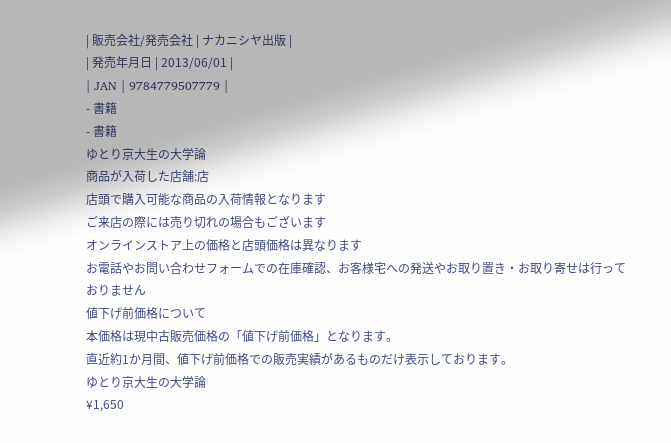| 販売会社/発売会社 | ナカニシヤ出版 |
| 発売年月日 | 2013/06/01 |
| JAN | 9784779507779 |
- 書籍
- 書籍
ゆとり京大生の大学論
商品が入荷した店舗:店
店頭で購入可能な商品の入荷情報となります
ご来店の際には売り切れの場合もございます
オンラインストア上の価格と店頭価格は異なります
お電話やお問い合わせフォームでの在庫確認、お客様宅への発送やお取り置き・お取り寄せは行っておりません
値下げ前価格について
本価格は現中古販売価格の「値下げ前価格」となります。
直近約1か月間、値下げ前価格での販売実績があるものだけ表示しております。
ゆとり京大生の大学論
¥1,650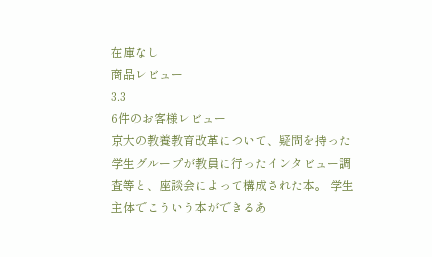在庫なし
商品レビュー
3.3
6件のお客様レビュー
京大の教養教育改革について、疑問を持った学生グループが教員に行ったインタビュー調査等と、座談会によって構成された本。 学生主体でこういう本ができるあ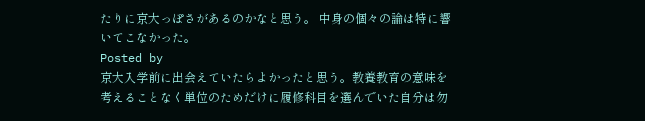たりに京大っぽさがあるのかなと思う。 中身の個々の論は特に響いてこなかった。
Posted by
京大入学前に出会えていたらよかったと思う。教養教育の意味を考えることなく単位のためだけに履修科目を選んでいた自分は勿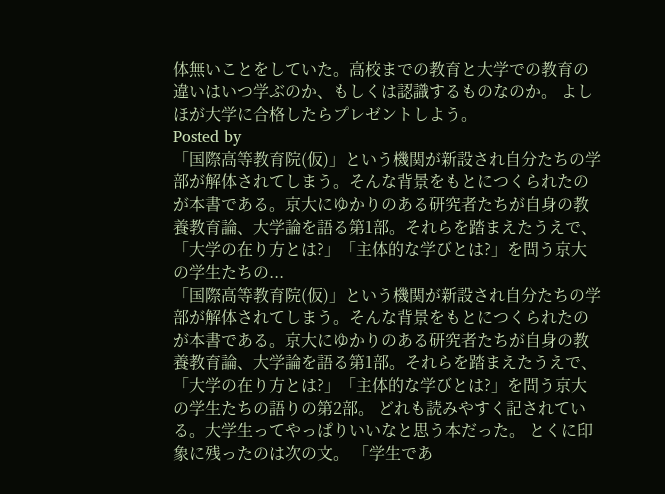体無いことをしていた。高校までの教育と大学での教育の違いはいつ学ぶのか、もしくは認識するものなのか。 よしほが大学に合格したらプレゼントしよう。
Posted by
「国際高等教育院(仮)」という機関が新設され自分たちの学部が解体されてしまう。そんな背景をもとにつくられたのが本書である。京大にゆかりのある研究者たちが自身の教養教育論、大学論を語る第1部。それらを踏まえたうえで、「大学の在り方とは?」「主体的な学びとは?」を問う京大の学生たちの...
「国際高等教育院(仮)」という機関が新設され自分たちの学部が解体されてしまう。そんな背景をもとにつくられたのが本書である。京大にゆかりのある研究者たちが自身の教養教育論、大学論を語る第1部。それらを踏まえたうえで、「大学の在り方とは?」「主体的な学びとは?」を問う京大の学生たちの語りの第2部。 どれも読みやすく記されている。大学生ってやっぱりいいなと思う本だった。 とくに印象に残ったのは次の文。 「学生であ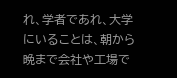れ、学者であれ、大学にいることは、朝から晩まで会社や工場で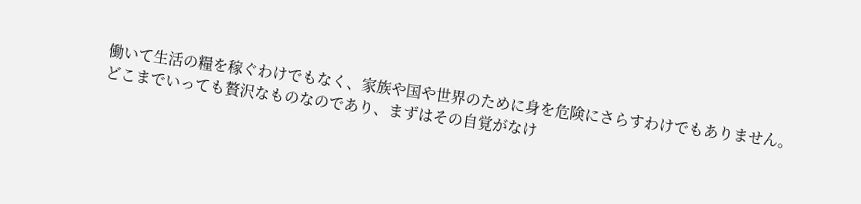働いて生活の糧を稼ぐわけでもなく、家族や国や世界のために身を危険にさらすわけでもありません。どこまでいっても贅沢なものなのであり、まずはその自覚がなけ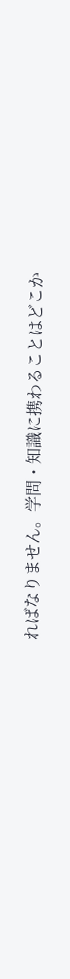ればなりません。学問・知識に携わることはどこか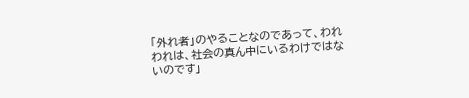「外れ者」のやることなのであって、われわれは、社会の真ん中にいるわけではないのです」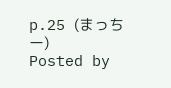p.25 (まっちー)
Posted by